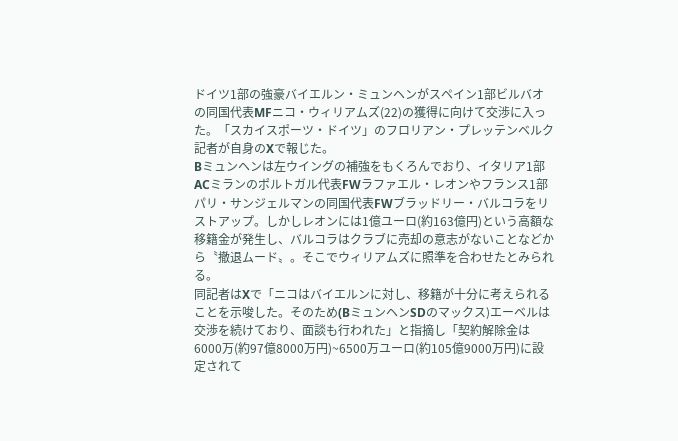ドイツ1部の強豪バイエルン・ミュンヘンがスペイン1部ビルバオの同国代表MFニコ・ウィリアムズ(22)の獲得に向けて交渉に入った。「スカイスポーツ・ドイツ」のフロリアン・プレッテンベルク記者が自身のXで報じた。
Bミュンヘンは左ウイングの補強をもくろんでおり、イタリア1部ACミランのポルトガル代表FWラファエル・レオンやフランス1部パリ・サンジェルマンの同国代表FWブラッドリー・バルコラをリストアップ。しかしレオンには1億ユーロ(約163億円)という高額な移籍金が発生し、バルコラはクラブに売却の意志がないことなどから〝撤退ムード〟。そこでウィリアムズに照準を合わせたとみられる。
同記者はXで「ニコはバイエルンに対し、移籍が十分に考えられることを示唆した。そのため(BミュンヘンSDのマックス)エーベルは交渉を続けており、面談も行われた」と指摘し「契約解除金は6000万(約97億8000万円)~6500万ユーロ(約105億9000万円)に設定されて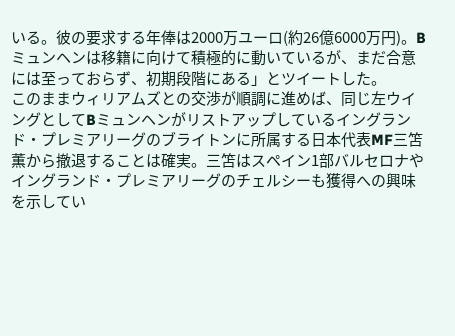いる。彼の要求する年俸は2000万ユーロ(約26億6000万円)。Bミュンヘンは移籍に向けて積極的に動いているが、まだ合意には至っておらず、初期段階にある」とツイートした。
このままウィリアムズとの交渉が順調に進めば、同じ左ウイングとしてBミュンヘンがリストアップしているイングランド・プレミアリーグのブライトンに所属する日本代表MF三笘薫から撤退することは確実。三笘はスペイン1部バルセロナやイングランド・プレミアリーグのチェルシーも獲得への興味を示してい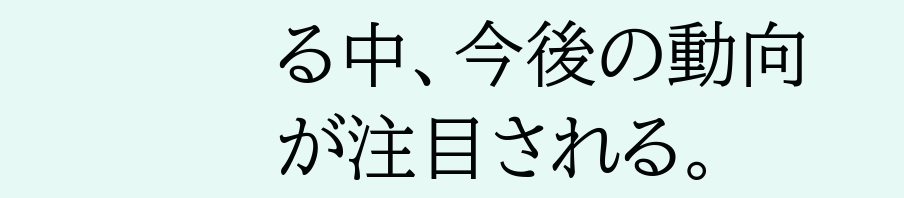る中、今後の動向が注目される。